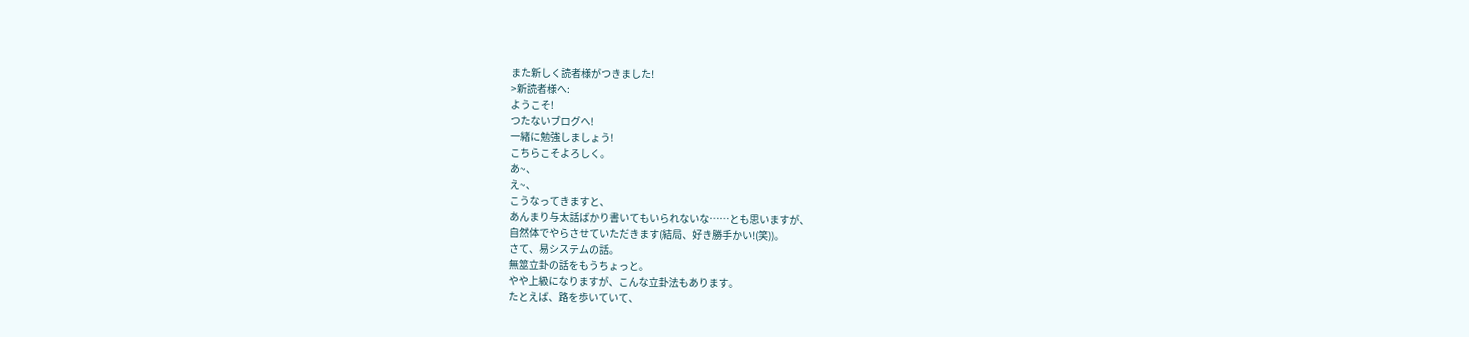また新しく読者様がつきました!
>新読者様へ:
ようこそ!
つたないブログへ!
一緒に勉強しましょう!
こちらこそよろしく。
あ~、
え~、
こうなってきますと、
あんまり与太話ばかり書いてもいられないな……とも思いますが、
自然体でやらさせていただきます(結局、好き勝手かい!(笑))。
さて、易システムの話。
無筮立卦の話をもうちょっと。
やや上級になりますが、こんな立卦法もあります。
たとえば、路を歩いていて、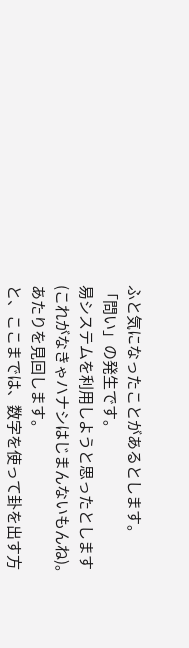ふと気になったことがあるとします。
「問い」の発生です。
易システムを利用しようと思ったとします
(これがなきゃハナシはじまんないもんね)。
あたりを見回します。
と、ここまでは、数字を使って卦を出す方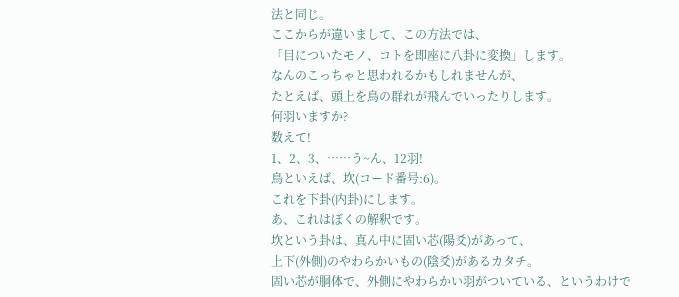法と同じ。
ここからが違いまして、この方法では、
「目についたモノ、コトを即座に八卦に変換」します。
なんのこっちゃと思われるかもしれませんが、
たとえば、頭上を鳥の群れが飛んでいったりします。
何羽いますか?
数えて!
1、2、3、……う~ん、12羽!
鳥といえば、坎(コード番号:6)。
これを下卦(内卦)にします。
あ、これはぼくの解釈です。
坎という卦は、真ん中に固い芯(陽爻)があって、
上下(外側)のやわらかいもの(陰爻)があるカタチ。
固い芯が胴体で、外側にやわらかい羽がついている、というわけで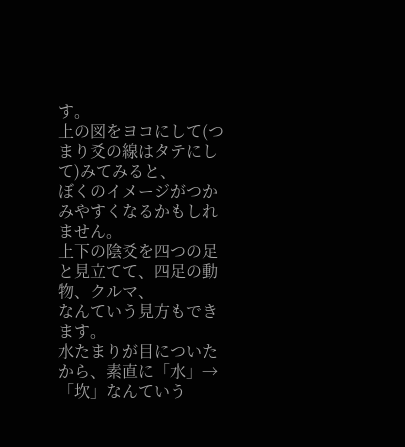す。
上の図をヨコにして(つまり爻の線はタテにして)みてみると、
ぼくのイメージがつかみやすくなるかもしれません。
上下の陰爻を四つの足と見立てて、四足の動物、クルマ、
なんていう見方もできます。
水たまりが目についたから、素直に「水」→「坎」なんていう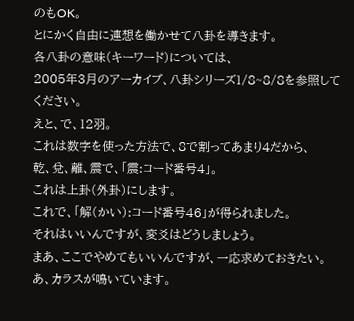のもOK。
とにかく自由に連想を働かせて八卦を導きます。
各八卦の意味(キーワード)については、
2005年3月のアーカイブ、八卦シリーズ1/8~8/8を参照してください。
えと、で、12羽。
これは数字を使った方法で、8で割ってあまり4だから、
乾、兌、離、震で、「震:コード番号4」。
これは上卦(外卦)にします。
これで、「解(かい):コード番号46」が得られました。
それはいいんですが、変爻はどうしましょう。
まあ、ここでやめてもいいんですが、一応求めておきたい。
あ、カラスが鳴いています。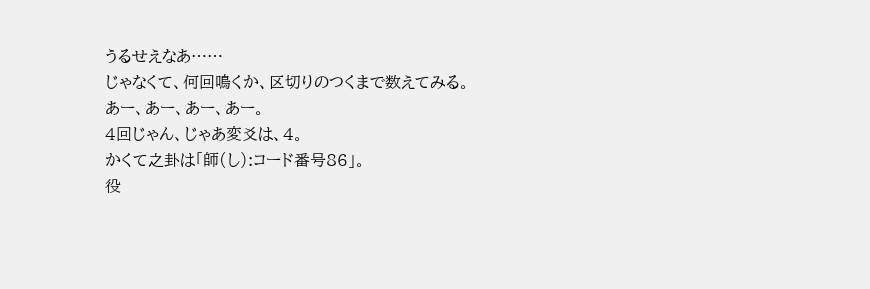うるせえなあ……
じゃなくて、何回鳴くか、区切りのつくまで数えてみる。
あー、あー、あー、あー。
4回じゃん、じゃあ変爻は、4。
かくて之卦は「師(し):コード番号86」。
役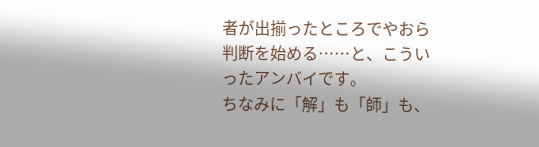者が出揃ったところでやおら判断を始める……と、こういったアンバイです。
ちなみに「解」も「師」も、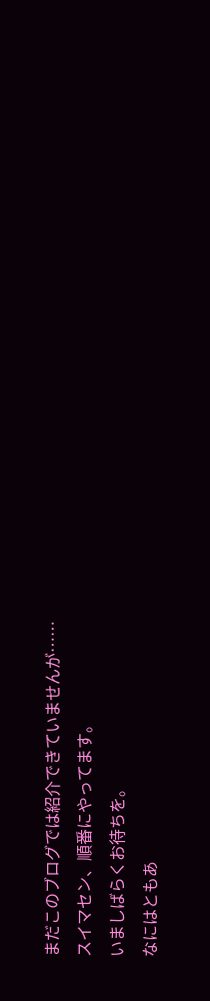まだこのブログでは紹介できていませんが……
スイマセン、順番にやってます。
いましばらくお待ちを。
なにはともあ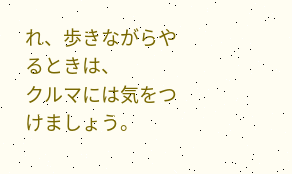れ、歩きながらやるときは、
クルマには気をつけましょう。